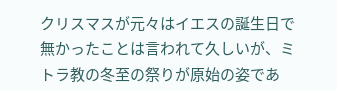クリスマスが元々はイエスの誕生日で無かったことは言われて久しいが、ミトラ教の冬至の祭りが原始の姿であ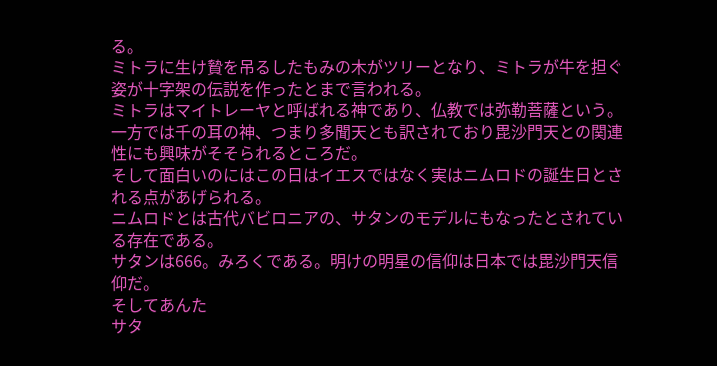る。
ミトラに生け贄を吊るしたもみの木がツリーとなり、ミトラが牛を担ぐ姿が十字架の伝説を作ったとまで言われる。
ミトラはマイトレーヤと呼ばれる神であり、仏教では弥勒菩薩という。
一方では千の耳の神、つまり多聞天とも訳されており毘沙門天との関連性にも興味がそそられるところだ。
そして面白いのにはこの日はイエスではなく実はニムロドの誕生日とされる点があげられる。
ニムロドとは古代バビロニアの、サタンのモデルにもなったとされている存在である。
サタンは666。みろくである。明けの明星の信仰は日本では毘沙門天信仰だ。
そしてあんた
サタ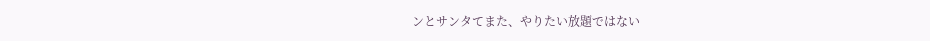ンとサンタてまた、やりたい放題ではない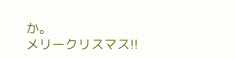か。
メリークリスマス!!